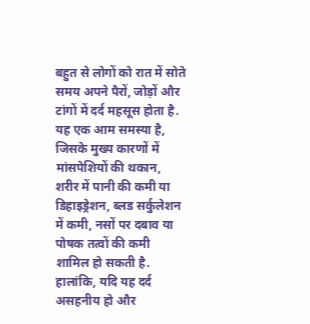बहुत से लोगों को रात में सोते समय अपने पैरों, जोड़ों और टांगों में दर्द महसूस होता है. यह एक आम समस्या है, जिसके मुख्य कारणों में मांसपेशियों की थकान, शरीर में पानी की कमी या डिहाइड्रेशन, ब्लड सर्कुलेशन में कमी, नसों पर दबाव या पोषक तत्वों की कमी शामिल हो सकती है. हालांकि, यदि यह दर्द असहनीय हो और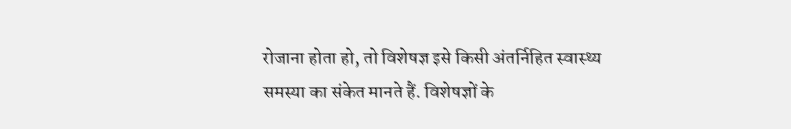रोजाना होता हो, तो विशेषज्ञ इसे किसी अंतर्निहित स्वास्थ्य समस्या का संकेत मानते हैं. विशेषज्ञों के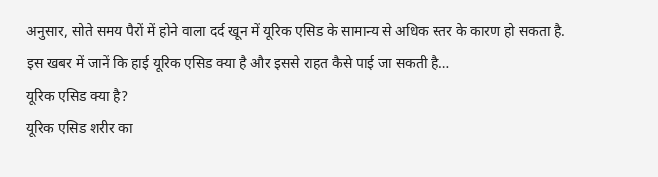अनुसार, सोते समय पैरों में होने वाला दर्द खून में यूरिक एसिड के सामान्य से अधिक स्तर के कारण हो सकता है. इस खबर में जानें कि हाई यूरिक एसिड क्या है और इससे राहत कैसे पाई जा सकती है…
यूरिक एसिड क्या है?
यूरिक एसिड शरीर का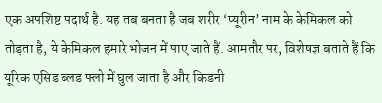एक अपशिष्ट पदार्थ है. यह तब बनता है जब शरीर ‘प्यूरीन’ नाम के केमिकल को तोड़ता है, ये केमिकल हमारे भोजन में पाए जाते हैं. आमतौर पर, विशेषज्ञ बताते हैं कि यूरिक एसिड ब्लड फ्लो में घुल जाता है और किडनी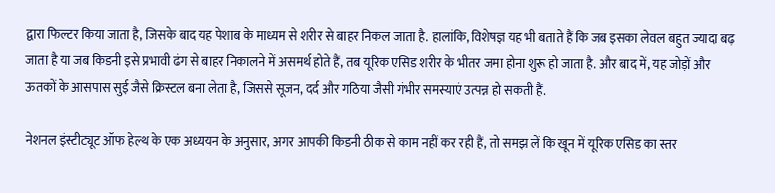द्वारा फिल्टर किया जाता है, जिसके बाद यह पेशाब के माध्यम से शरीर से बाहर निकल जाता है. हालांकि, विशेषज्ञ यह भी बताते हैं कि जब इसका लेवल बहुत ज्यादा बढ़ जाता है या जब किडनी इसे प्रभावी ढंग से बाहर निकालने में असमर्थ होते हैं, तब यूरिक एसिड शरीर के भीतर जमा होना शुरू हो जाता है. और बाद में, यह जोड़ों और ऊतकों के आसपास सुई जैसे क्रिस्टल बना लेता है, जिससे सूजन, दर्द और गठिया जैसी गंभीर समस्याएं उत्पन्न हो सकती हैं.

नेशनल इंस्टीट्यूट ऑफ हेल्थ के एक अध्ययन के अनुसार, अगर आपकी किडनी ठीक से काम नहीं कर रही हैं, तो समझ लें कि खून में यूरिक एसिड का स्तर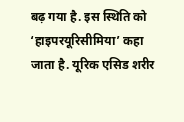बढ़ गया है. इस स्थिति को ‘हाइपरयूरिसीमिया’ कहा जाता है. यूरिक एसिड शरीर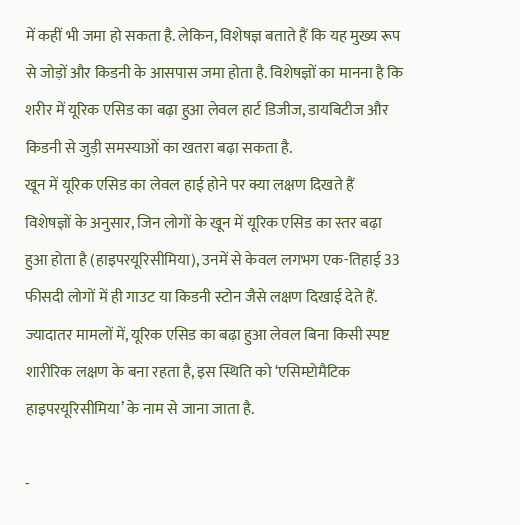में कहीं भी जमा हो सकता है. लेकिन, विशेषज्ञ बताते हैं कि यह मुख्य रूप से जोड़ों और किडनी के आसपास जमा होता है. विशेषज्ञों का मानना है कि शरीर में यूरिक एसिड का बढ़ा हुआ लेवल हार्ट डिजीज, डायबिटीज और किडनी से जुड़ी समस्याओं का खतरा बढ़ा सकता है.
खून में यूरिक एसिड का लेवल हाई होने पर क्या लक्षण दिखते हैं
विशेषज्ञों के अनुसार, जिन लोगों के खून में यूरिक एसिड का स्तर बढ़ा हुआ होता है (हाइपरयूरिसीमिया), उनमें से केवल लगभग एक-तिहाई 33 फीसदी लोगों में ही गाउट या किडनी स्टोन जैसे लक्षण दिखाई देते हैं. ज्यादातर मामलों में, यूरिक एसिड का बढ़ा हुआ लेवल बिना किसी स्पष्ट शारीरिक लक्षण के बना रहता है, इस स्थिति को ‘एसिम्प्टोमैटिक हाइपरयूरिसीमिया’ के नाम से जाना जाता है.

-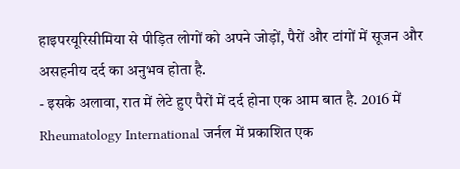हाइपरयूरिसीमिया से पीड़ित लोगों को अपने जोड़ों, पैरों और टांगों में सूजन और असहनीय दर्द का अनुभव होता है.
- इसके अलावा, रात में लेटे हुए पैरों में दर्द होना एक आम बात है. 2016 में Rheumatology International जर्नल में प्रकाशित एक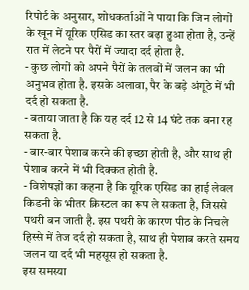रिपोर्ट के अनुसार, शोधकर्ताओं ने पाया कि जिन लोगों के खून में यूरिक एसिड का स्तर बढ़ा हुआ होता है, उन्हें रात में लेटने पर पैरों में ज्यादा दर्द होता है.
- कुछ लोगों को अपने पैरों के तलवों में जलन का भी अनुभव होता है. इसके अलावा, पैर के बड़े अंगूठे में भी दर्द हो सकता है.
- बताया जाता है कि यह दर्द 12 से 14 घंटे तक बना रह सकता है.
- बार-बार पेशाब करने की इच्छा होती है, और साथ ही पेशाब करने में भी दिक्कत होती है.
- विशेषज्ञों का कहना है कि यूरिक एसिड का हाई लेवल किडनी के भीतर क्रिस्टल का रूप ले सकता है, जिससे पथरी बन जाती है. इस पथरी के कारण पीठ के निचले हिस्से में तेज दर्द हो सकता है, साथ ही पेशाब करते समय जलन या दर्द भी महसूस हो सकता है.
इस समस्या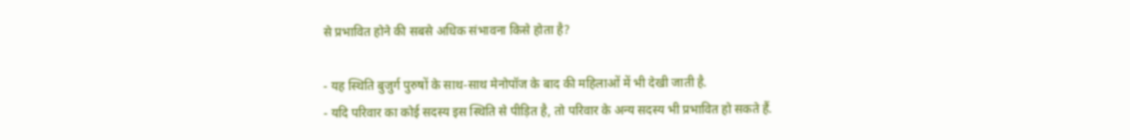से प्रभावित होने की सबसे अधिक संभावना किसे होता है?

- यह स्थिति बुजुर्ग पुरुषों के साथ-साथ मेनोपॉज के बाद की महिलाओं में भी देखी जाती है.
- यदि परिवार का कोई सदस्य इस स्थिति से पीड़ित है, तो परिवार के अन्य सदस्य भी प्रभावित हो सकते हैं.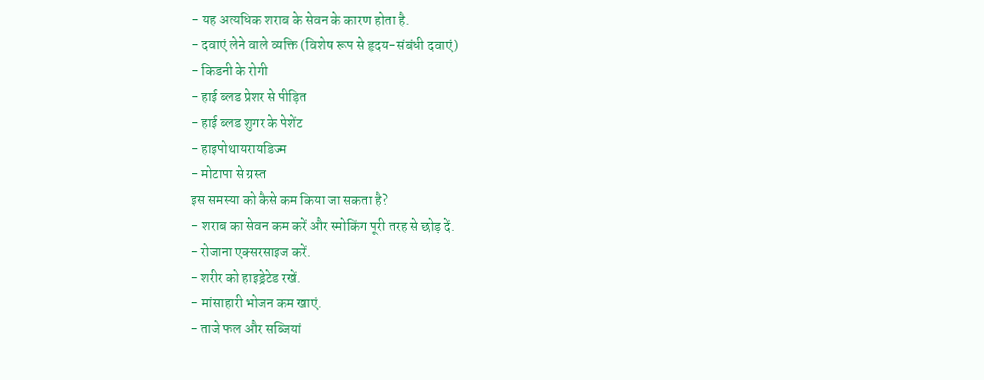- यह अत्यधिक शराब के सेवन के कारण होता है.
- दवाएं लेने वाले व्यक्ति (विशेष रूप से हृदय-संबंधी दवाएं)
- किडनी के रोगी
- हाई ब्लड प्रेशर से पीड़ित
- हाई ब्लड शुगर के पेशेंट
- हाइपोथायरायडिज्म
- मोटापा से ग्रस्त
इस समस्या को कैसे कम किया जा सकता है?
- शराब का सेवन कम करें और स्मोकिंग पूरी तरह से छोड़ दें.
- रोजाना एक्सरसाइज करें.
- शरीर को हाइड्रेटेड रखें.
- मांसाहारी भोजन कम खाएं.
- ताजे फल और सब्जियां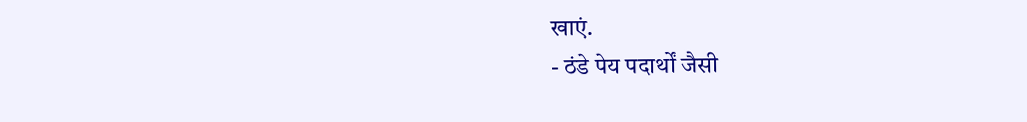खाएं.
- ठंडे पेय पदार्थों जैसी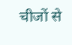चीजों से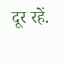दूर रहें.